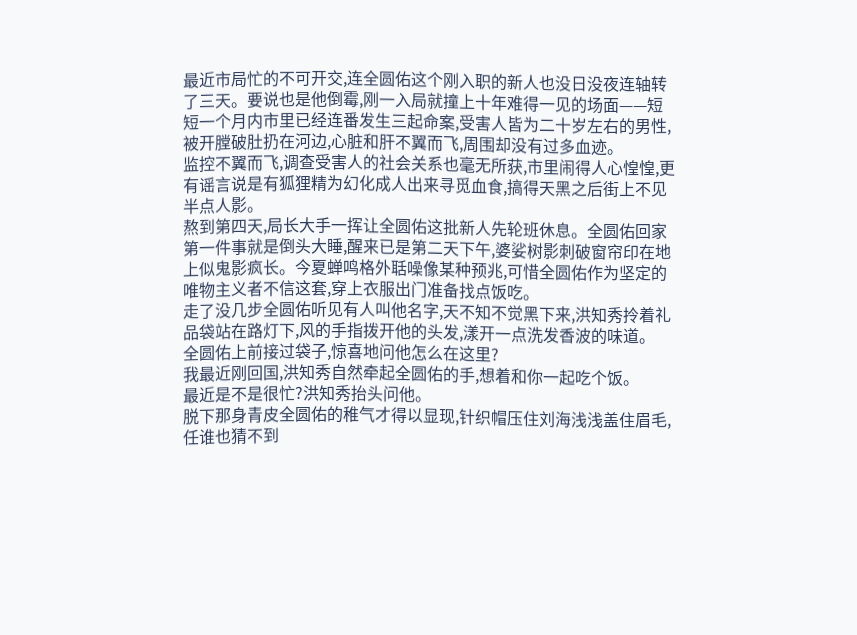最近市局忙的不可开交,连全圆佑这个刚入职的新人也没日没夜连轴转了三天。要说也是他倒霉,刚一入局就撞上十年难得一见的场面——短短一个月内市里已经连番发生三起命案,受害人皆为二十岁左右的男性,被开膛破肚扔在河边,心脏和肝不翼而飞,周围却没有过多血迹。
监控不翼而飞,调查受害人的社会关系也毫无所获,市里闹得人心惶惶,更有谣言说是有狐狸精为幻化成人出来寻觅血食,搞得天黑之后街上不见半点人影。
熬到第四天,局长大手一挥让全圆佑这批新人先轮班休息。全圆佑回家第一件事就是倒头大睡,醒来已是第二天下午,婆娑树影刺破窗帘印在地上似鬼影疯长。今夏蝉鸣格外聒噪像某种预兆,可惜全圆佑作为坚定的唯物主义者不信这套,穿上衣服出门准备找点饭吃。
走了没几步全圆佑听见有人叫他名字,天不知不觉黑下来,洪知秀拎着礼品袋站在路灯下,风的手指拨开他的头发,漾开一点洗发香波的味道。
全圆佑上前接过袋子,惊喜地问他怎么在这里?
我最近刚回国,洪知秀自然牵起全圆佑的手,想着和你一起吃个饭。
最近是不是很忙?洪知秀抬头问他。
脱下那身青皮全圆佑的稚气才得以显现,针织帽压住刘海浅浅盖住眉毛,任谁也猜不到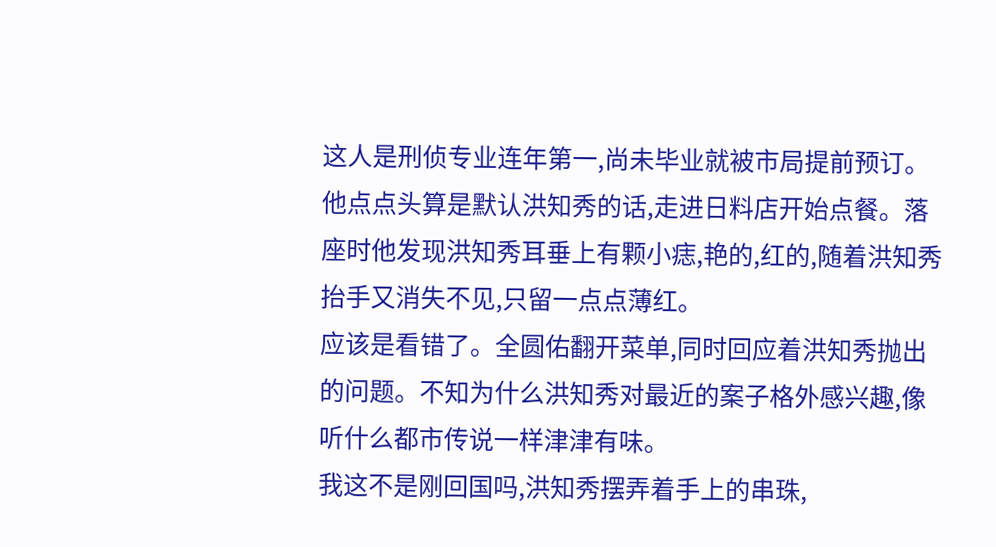这人是刑侦专业连年第一,尚未毕业就被市局提前预订。
他点点头算是默认洪知秀的话,走进日料店开始点餐。落座时他发现洪知秀耳垂上有颗小痣,艳的,红的,随着洪知秀抬手又消失不见,只留一点点薄红。
应该是看错了。全圆佑翻开菜单,同时回应着洪知秀抛出的问题。不知为什么洪知秀对最近的案子格外感兴趣,像听什么都市传说一样津津有味。
我这不是刚回国吗,洪知秀摆弄着手上的串珠,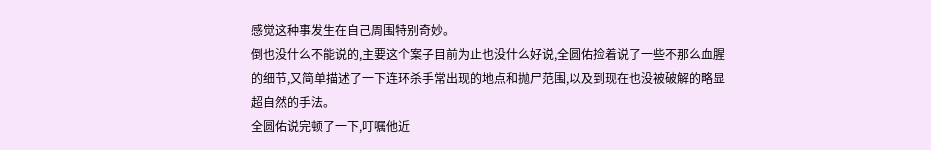感觉这种事发生在自己周围特别奇妙。
倒也没什么不能说的,主要这个案子目前为止也没什么好说,全圆佑捡着说了一些不那么血腥的细节,又简单描述了一下连环杀手常出现的地点和抛尸范围,以及到现在也没被破解的略显超自然的手法。
全圆佑说完顿了一下,叮嘱他近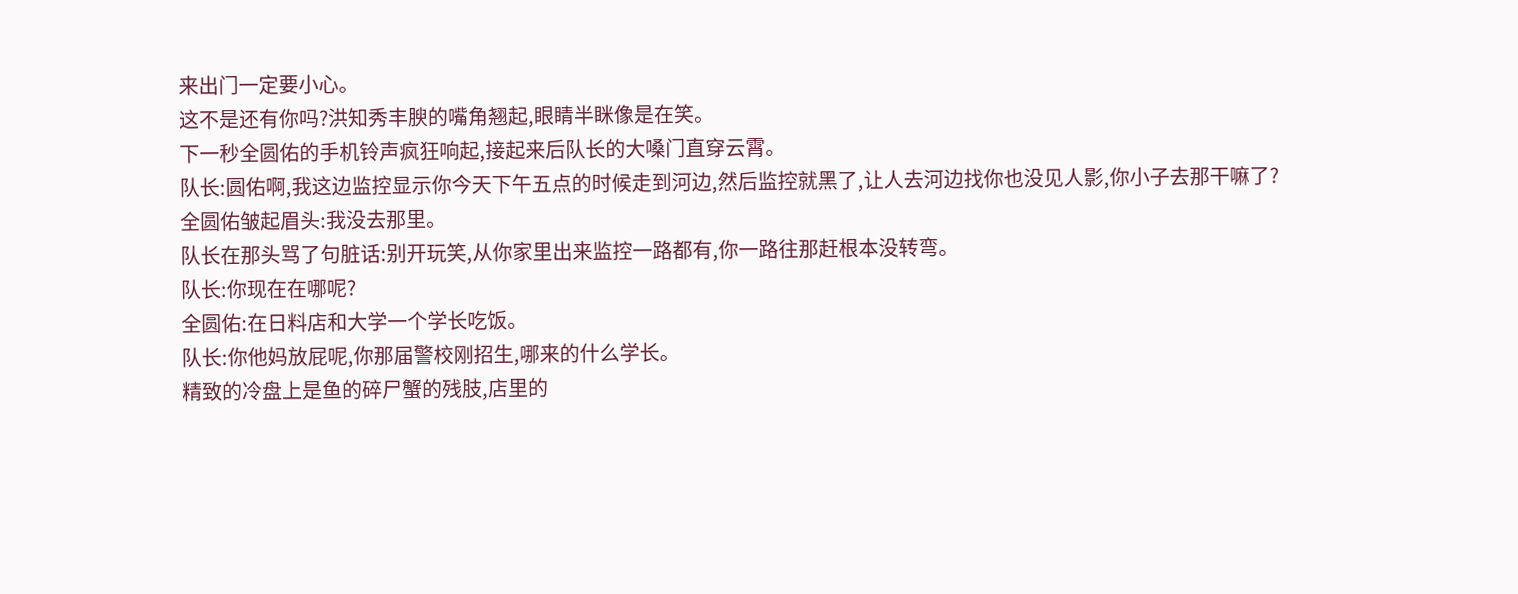来出门一定要小心。
这不是还有你吗?洪知秀丰腴的嘴角翘起,眼睛半眯像是在笑。
下一秒全圆佑的手机铃声疯狂响起,接起来后队长的大嗓门直穿云霄。
队长:圆佑啊,我这边监控显示你今天下午五点的时候走到河边,然后监控就黑了,让人去河边找你也没见人影,你小子去那干嘛了?
全圆佑皱起眉头:我没去那里。
队长在那头骂了句脏话:别开玩笑,从你家里出来监控一路都有,你一路往那赶根本没转弯。
队长:你现在在哪呢?
全圆佑:在日料店和大学一个学长吃饭。
队长:你他妈放屁呢,你那届警校刚招生,哪来的什么学长。
精致的冷盘上是鱼的碎尸蟹的残肢,店里的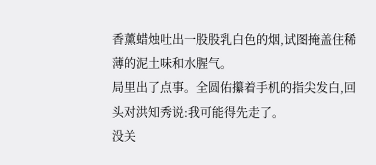香薰蜡烛吐出一股股乳白色的烟,试图掩盖住稀薄的泥土味和水腥气。
局里出了点事。全圆佑攥着手机的指尖发白,回头对洪知秀说:我可能得先走了。
没关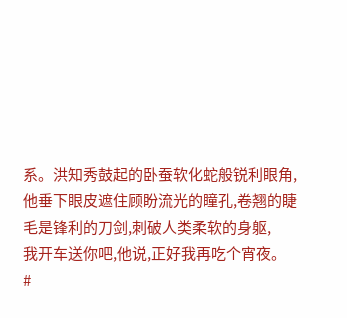系。洪知秀鼓起的卧蚕软化蛇般锐利眼角,他垂下眼皮遮住顾盼流光的瞳孔,卷翘的睫毛是锋利的刀剑,刺破人类柔软的身躯,
我开车送你吧,他说,正好我再吃个宵夜。
#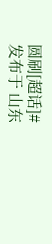圆刷[超话]#
发布于 山东